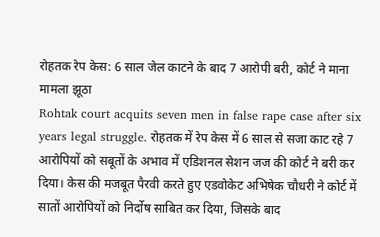रोहतक रेप केस: 6 साल जेल काटने के बाद 7 आरोपी बरी, कोर्ट ने माना मामला झूठा
Rohtak court acquits seven men in false rape case after six years legal struggle. रोहतक में रेप केस में 6 साल से सजा काट रहे 7 आरोपियों को सबूतों के अभाव में एडिशनल सेशन जज की कोर्ट ने बरी कर दिया। केस की मजबूत पैरवी करते हुए एडवोकेट अभिषेक चौधरी ने कोर्ट में सातों आरोपियों को निर्दोष साबित कर दिया, जिसके बाद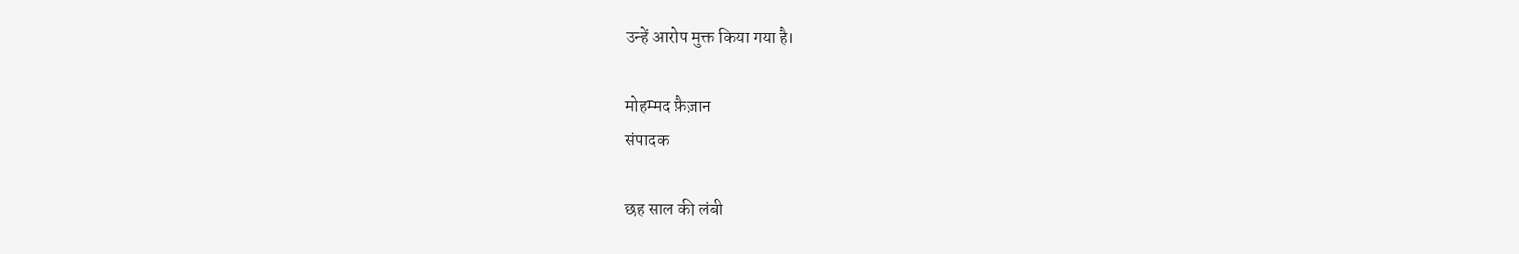उन्हें आरोप मुक्त किया गया है।

मोहम्मद फ़ैज़ान
संपादक

छह साल की लंबी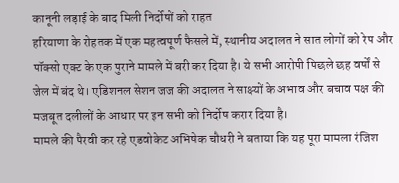कानूनी लड़ाई के बाद मिली निर्दोषों को राहत
हरियाणा के रोहतक में एक महत्वपूर्ण फैसले में, स्थानीय अदालत ने सात लोगों को रेप और पॉक्सो एक्ट के एक पुराने मामले में बरी कर दिया है। ये सभी आरोपी पिछले छह वर्षों से जेल में बंद थे। एडिशनल सेशन जज की अदालत ने साक्ष्यों के अभाव और बचाव पक्ष की मजबूत दलीलों के आधार पर इन सभी को निर्दोष करार दिया है।
मामले की पैरवी कर रहे एडवोकेट अभिषेक चौधरी ने बताया कि यह पूरा मामला रंजिश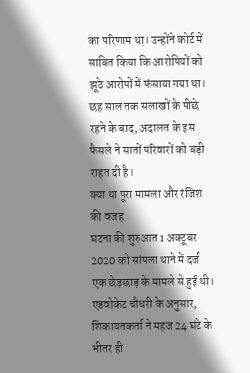का परिणाम था। उन्होंने कोर्ट में साबित किया कि आरोपियों को झूठे आरोपों में फंसाया गया था। छह साल तक सलाखों के पीछे रहने के बाद, अदालत के इस फैसले ने सातों परिवारों को बड़ी राहत दी है।
क्या था पूरा मामला और रंजिश की वजह
घटना की शुरुआत 1 अक्टूबर 2020 को सांपला थाने में दर्ज एक छेड़छाड़ के मामले से हुई थी। एडवोकेट चौधरी के अनुसार, शिकायतकर्ता ने महज 24 घंटे के भीतर ही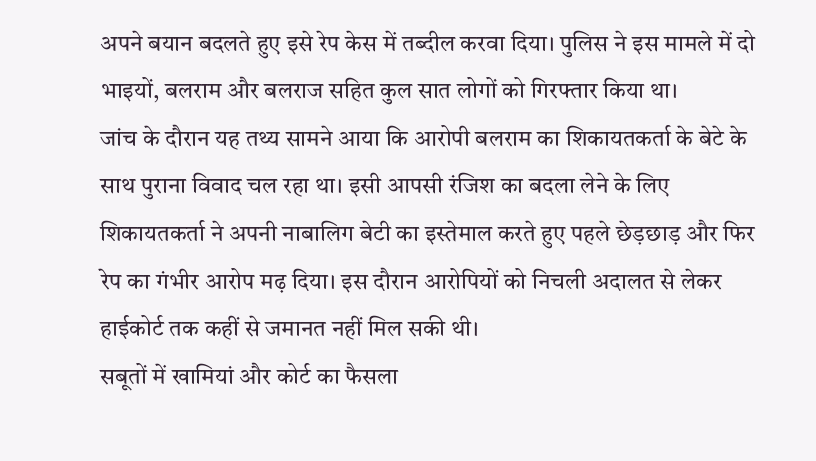अपने बयान बदलते हुए इसे रेप केस में तब्दील करवा दिया। पुलिस ने इस मामले में दो भाइयों, बलराम और बलराज सहित कुल सात लोगों को गिरफ्तार किया था।
जांच के दौरान यह तथ्य सामने आया कि आरोपी बलराम का शिकायतकर्ता के बेटे के साथ पुराना विवाद चल रहा था। इसी आपसी रंजिश का बदला लेने के लिए शिकायतकर्ता ने अपनी नाबालिग बेटी का इस्तेमाल करते हुए पहले छेड़छाड़ और फिर रेप का गंभीर आरोप मढ़ दिया। इस दौरान आरोपियों को निचली अदालत से लेकर हाईकोर्ट तक कहीं से जमानत नहीं मिल सकी थी।
सबूतों में खामियां और कोर्ट का फैसला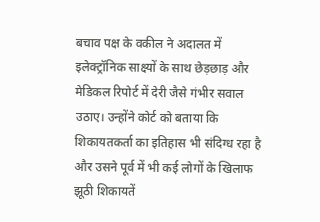बचाव पक्ष के वकील ने अदालत में इलेक्ट्रॉनिक साक्ष्यों के साथ छेड़छाड़ और मेडिकल रिपोर्ट में देरी जैसे गंभीर सवाल उठाए। उन्होंने कोर्ट को बताया कि शिकायतकर्ता का इतिहास भी संदिग्ध रहा है और उसने पूर्व में भी कई लोगों के खिलाफ झूठी शिकायतें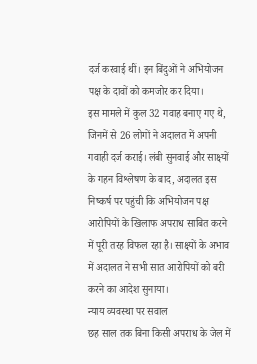दर्ज करवाई थीं। इन बिंदुओं ने अभियोजन पक्ष के दावों को कमजोर कर दिया।
इस मामले में कुल 32 गवाह बनाए गए थे, जिनमें से 26 लोगों ने अदालत में अपनी गवाही दर्ज कराई। लंबी सुनवाई और साक्ष्यों के गहन विश्लेषण के बाद, अदालत इस निष्कर्ष पर पहुंची कि अभियोजन पक्ष आरोपियों के खिलाफ अपराध साबित करने में पूरी तरह विफल रहा है। साक्ष्यों के अभाव में अदालत ने सभी सात आरोपियों को बरी करने का आदेश सुनाया।
न्याय व्यवस्था पर सवाल
छह साल तक बिना किसी अपराध के जेल में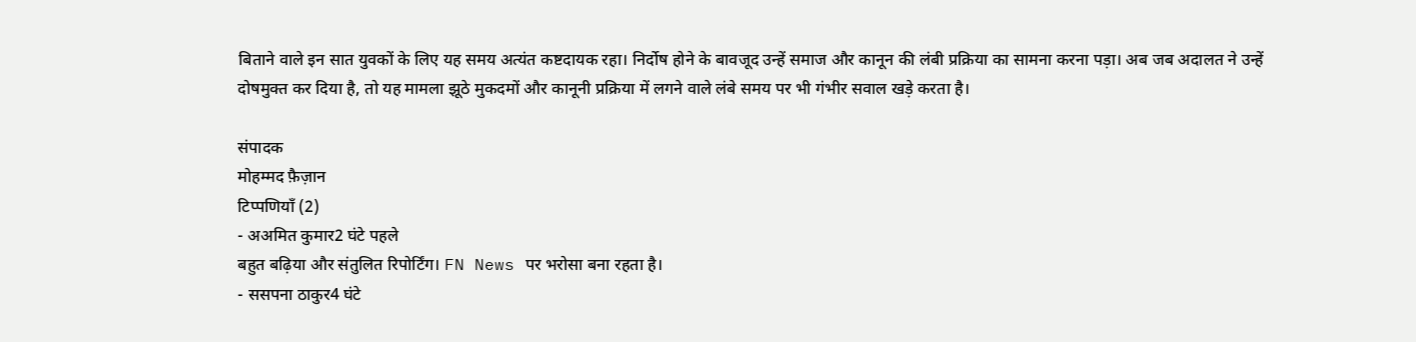बिताने वाले इन सात युवकों के लिए यह समय अत्यंत कष्टदायक रहा। निर्दोष होने के बावजूद उन्हें समाज और कानून की लंबी प्रक्रिया का सामना करना पड़ा। अब जब अदालत ने उन्हें दोषमुक्त कर दिया है, तो यह मामला झूठे मुकदमों और कानूनी प्रक्रिया में लगने वाले लंबे समय पर भी गंभीर सवाल खड़े करता है।

संपादक
मोहम्मद फ़ैज़ान
टिप्पणियाँ (2)
- अअमित कुमार2 घंटे पहले
बहुत बढ़िया और संतुलित रिपोर्टिंग। FN News पर भरोसा बना रहता है।
- ससपना ठाकुर4 घंटे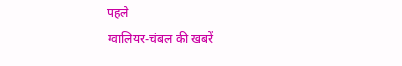पहले
ग्वालियर-चंबल की खबरें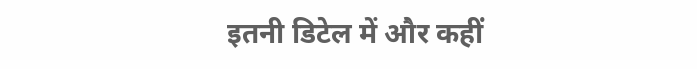इतनी डिटेल में और कहीं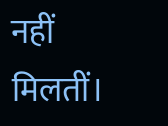नहीं मिलतीं।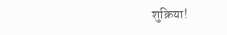शुक्रिया!